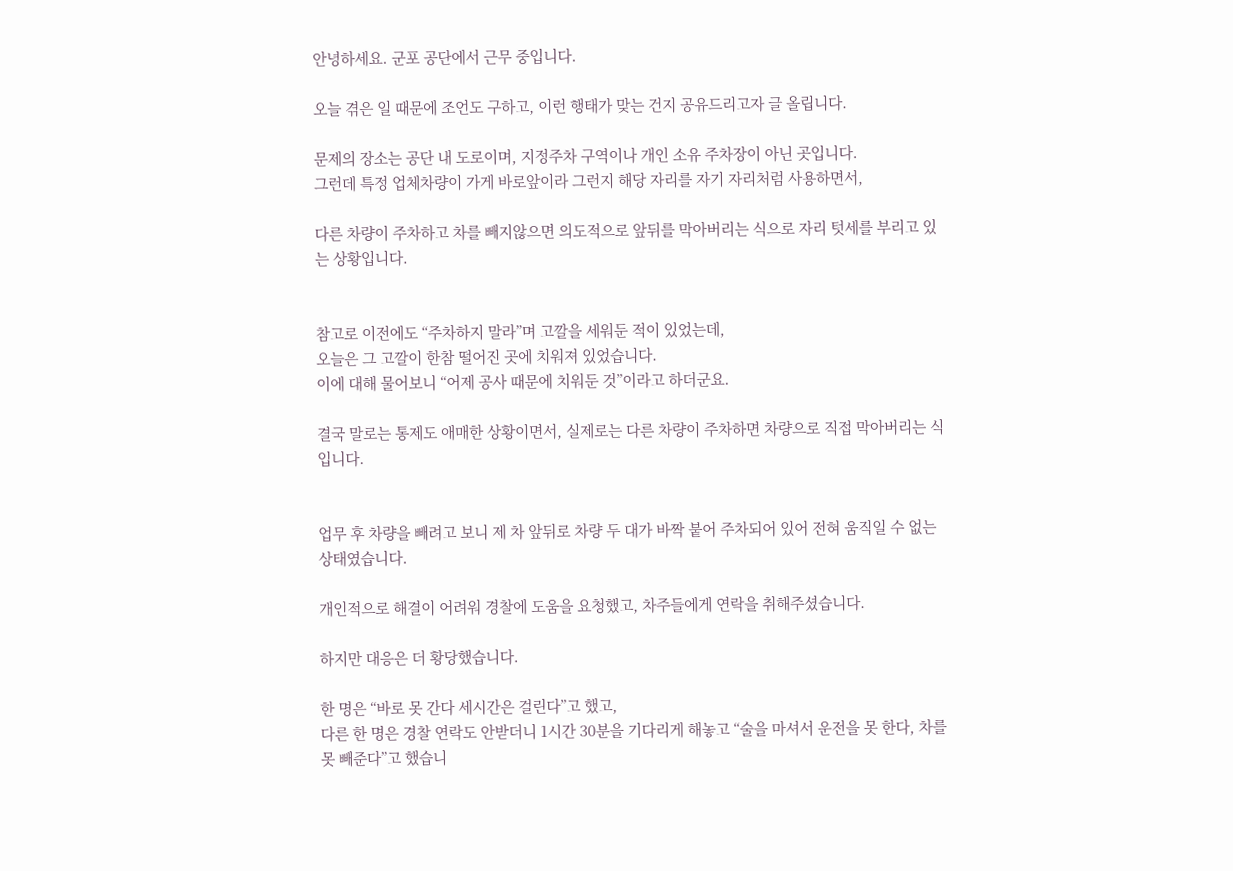안녕하세요. 군포 공단에서 근무 중입니다.

오늘 겪은 일 때문에 조언도 구하고, 이런 행태가 맞는 건지 공유드리고자 글 올립니다.

문제의 장소는 공단 내 도로이며, 지정주차 구역이나 개인 소유 주차장이 아닌 곳입니다.
그런데 특정 업체차량이 가게 바로앞이라 그런지 해당 자리를 자기 자리처럼 사용하면서,

다른 차량이 주차하고 차를 빼지않으면 의도적으로 앞뒤를 막아버리는 식으로 자리 텃세를 부리고 있는 상황입니다.


참고로 이전에도 “주차하지 말라”며 고깔을 세워둔 적이 있었는데,
오늘은 그 고깔이 한참 떨어진 곳에 치워져 있었습니다.
이에 대해 물어보니 “어제 공사 때문에 치워둔 것”이라고 하더군요.

결국 말로는 통제도 애매한 상황이면서, 실제로는 다른 차량이 주차하면 차량으로 직접 막아버리는 식입니다.


업무 후 차량을 빼려고 보니 제 차 앞뒤로 차량 두 대가 바짝 붙어 주차되어 있어 전혀 움직일 수 없는 상태였습니다.

개인적으로 해결이 어려워 경찰에 도움을 요청했고, 차주들에게 연락을 취해주셨습니다.

하지만 대응은 더 황당했습니다.

한 명은 “바로 못 간다 세시간은 걸린다”고 했고,
다른 한 명은 경찰 연락도 안받더니 1시간 30분을 기다리게 해놓고 “술을 마셔서 운전을 못 한다, 차를 못 빼준다”고 했습니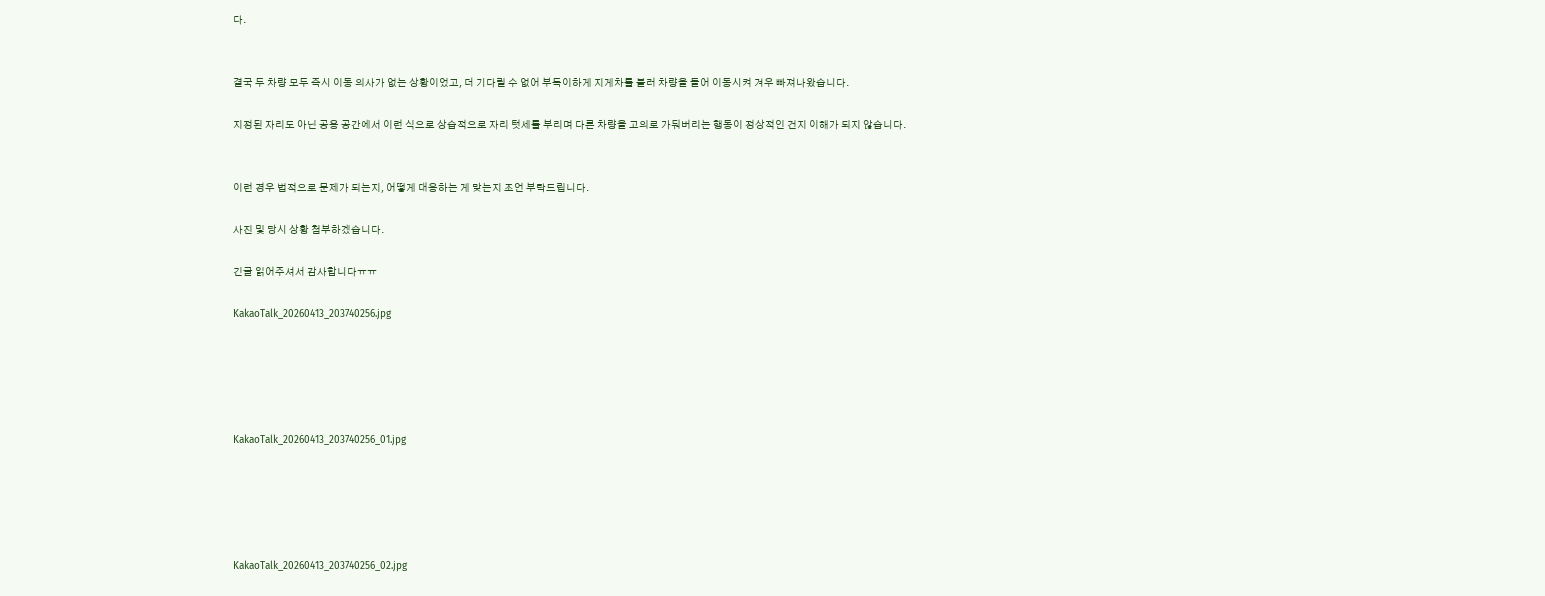다.


결국 두 차량 모두 즉시 이동 의사가 없는 상황이었고, 더 기다릴 수 없어 부득이하게 지게차를 불러 차량을 들어 이동시켜 겨우 빠져나왔습니다.

지정된 자리도 아닌 공용 공간에서 이런 식으로 상습적으로 자리 텃세를 부리며 다른 차량을 고의로 가둬버리는 행동이 정상적인 건지 이해가 되지 않습니다.


이런 경우 법적으로 문제가 되는지, 어떻게 대응하는 게 맞는지 조언 부탁드립니다.

사진 및 당시 상황 첨부하겠습니다.

긴글 읽어주셔서 감사합니다ㅠㅠ

KakaoTalk_20260413_203740256.jpg





KakaoTalk_20260413_203740256_01.jpg





KakaoTalk_20260413_203740256_02.jpg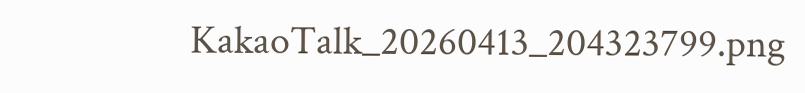KakaoTalk_20260413_204323799.png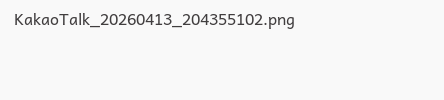KakaoTalk_20260413_204355102.png